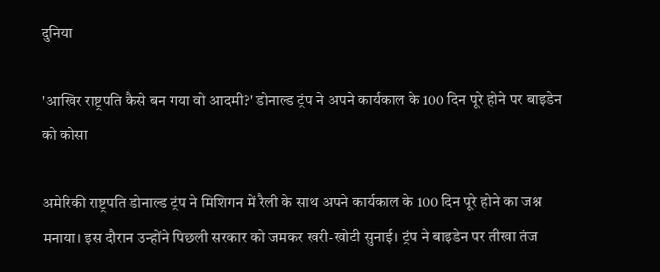दुनिया

'आखिर राष्ट्रपति कैसे बन गया वो आदमी?' डोनाल्ड ट्रंप ने अपने कार्यकाल के 100 दिन पूरे होने पर बाइडेन को कोसा

अमेरिकी राष्ट्रपति डोनाल्ड ट्रंप ने मिशिगन में रैली के साथ अपने कार्यकाल के 100 दिन पूरे होने का जश्न मनाया। इस दौरान उन्होंने पिछली सरकार को जमकर खरी-खोटी सुनाई। ट्रंप ने बाइडेन पर तीखा तंज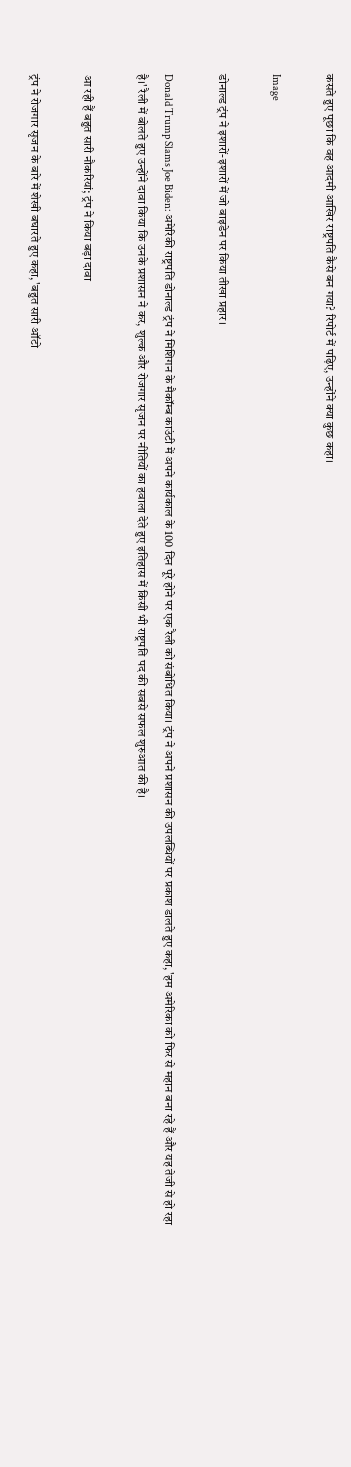कसते हुए पूछा कि वह आदमी आखिर राष्ट्रपति कैसे बन गया? रिपोर्ट में पढ़िए, उन्होंने क्या कुछ कहा।

Image

डोनाल्ड ट्रंप ने इशारों-इशारों में जो बाइडेन पर किया तीखा प्रहार।

Donald Trump Slams Joe Biden: अमेरिकी राष्ट्रपति डोनाल्ड ट्रंप ने मिशिगन के मैकॉम्ब काउंटी में अपने कार्यकाल के 100 दिन पूरे होने पर एक रैली को संबोधित किया। ट्रंप ने अपने प्रशासन की उपलब्धियों पर प्रकाश डालते हुए कहा, 'हम अमेरिका को फिर से महान बना रहे हैं और यह तेजी से हो रहा है।' रैली में बोलते हुए उन्होंने दावा किया कि उनके प्रशासन ने कर, शुल्क और रोजगार सृजन पर नीतियों का हवाला देते हुए इतिहास में किसी भी राष्ट्रपति पद की सबसे सफल शुरुआत की है।

आ रही हैं बहुत सारी नौकरियां; ट्रंप ने किया बड़ा दावा

ट्रंप ने रोजगार सृजन के बारे में शेखी बघारते हुए कहा, 'बहुत सारी ऑटो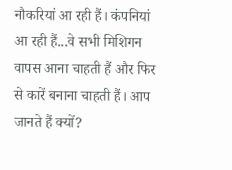नौकरियां आ रही हैं। कंपनियां आ रही हैं...वे सभी मिशिगन वापस आना चाहती हैं और फिर से कारें बनाना चाहती हैं। आप जानते हैं क्यों?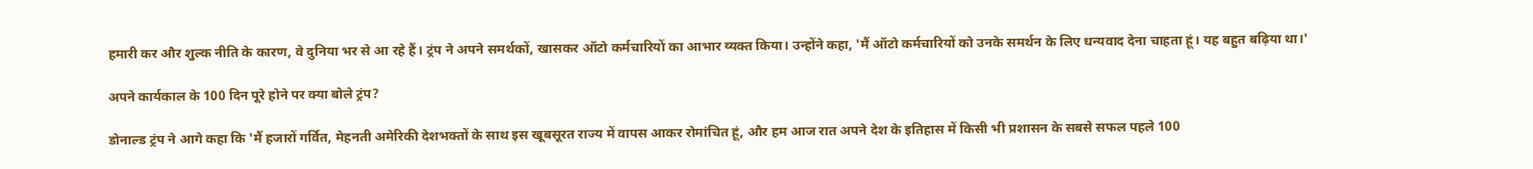हमारी कर और शुल्क नीति के कारण, वे दुनिया भर से आ रहे हैं। ट्रंप ने अपने समर्थकों, खासकर ऑटो कर्मचारियों का आभार व्यक्त किया। उन्होंने कहा, 'मैं ऑटो कर्मचारियों को उनके समर्थन के लिए धन्यवाद देना चाहता हूं। यह बहुत बढ़िया था।'

अपने कार्यकाल के 100 दिन पूरे होने पर क्या बोले ट्रंप?

डोनाल्ड ट्रंप ने आगे कहा कि 'मैं हजारों गर्वित, मेहनती अमेरिकी देशभक्तों के साथ इस खूबसूरत राज्य में वापस आकर रोमांचित हूं, और हम आज रात अपने देश के इतिहास में किसी भी प्रशासन के सबसे सफल पहले 100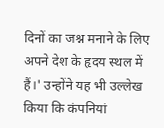दिनों का जश्न मनाने के लिए अपने देश के हृदय स्थल में हैं।' उन्होंने यह भी उल्लेख किया कि कंपनियां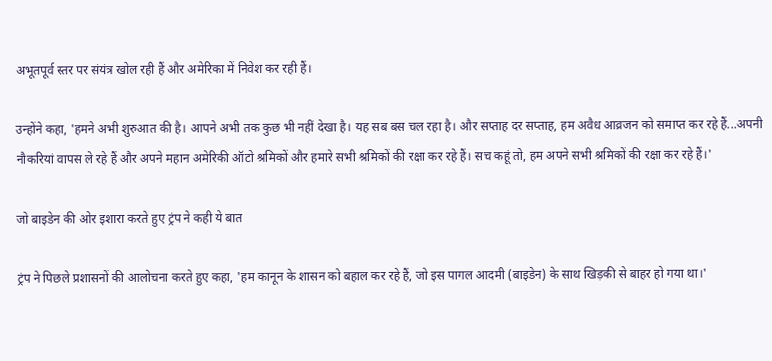अभूतपूर्व स्तर पर संयंत्र खोल रही हैं और अमेरिका में निवेश कर रही हैं।

उन्होंने कहा, 'हमने अभी शुरुआत की है। आपने अभी तक कुछ भी नहीं देखा है। यह सब बस चल रहा है। और सप्ताह दर सप्ताह, हम अवैध आव्रजन को समाप्त कर रहे हैं...अपनी नौकरियां वापस ले रहे हैं और अपने महान अमेरिकी ऑटो श्रमिकों और हमारे सभी श्रमिकों की रक्षा कर रहे हैं। सच कहूं तो, हम अपने सभी श्रमिकों की रक्षा कर रहे हैं।'

जो बाइडेन की ओर इशारा करते हुए ट्रंप ने कही ये बात

ट्रंप ने पिछले प्रशासनों की आलोचना करते हुए कहा, 'हम कानून के शासन को बहाल कर रहे हैं, जो इस पागल आदमी (बाइडेन) के साथ खिड़की से बाहर हो गया था।'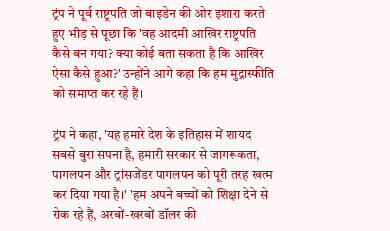ट्रंप ने पूर्व राष्ट्रपति जो बाइडेन की ओर इशारा करते हुए भीड़ से पूछा कि 'वह आदमी आखिर राष्ट्रपति कैसे बन गया? क्या कोई बता सकता है कि आखिर ऐसा कैसे हुआ?' उन्होंने आगे कहा कि हम मुद्रास्फीति को समाप्त कर रहे हैं।

ट्रंप ने कहा, 'यह हमारे देश के इतिहास में शायद सबसे बुरा सपना है, हमारी सरकार से जागरूकता, पागलपन और ट्रांसजेंडर पागलपन को पूरी तरह खत्म कर दिया गया है।' 'हम अपने बच्चों को शिक्षा देने से रोक रहे हैं, अरबों-खरबों डॉलर की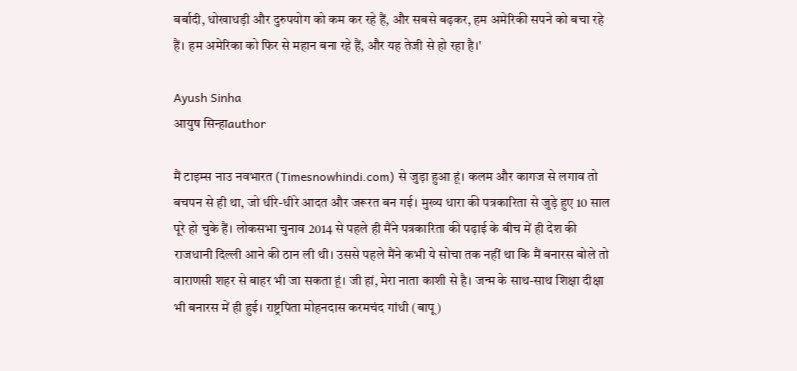बर्बादी, धोखाधड़ी और दुरुपयोग को कम कर रहे हैं, और सबसे बढ़कर, हम अमेरिकी सपने को बचा रहे हैं। हम अमेरिका को फिर से महान बना रहे हैं, और यह तेजी से हो रहा है।'

Ayush Sinha
आयुष सिन्हाauthor

मैं टाइम्स नाउ नवभारत (Timesnowhindi.com) से जुड़ा हुआ हूं। कलम और कागज से लगाव तो बचपन से ही था, जो धीरे-धीरे आदत और जरूरत बन गई। मुख्य धारा की पत्रकारिता से जुड़े हुए 10 साल पूरे हो चुके हैं। लोकसभा चुनाव 2014 से पहले ही मैंने पत्रकारिता की पढ़ाई के बीच में ही देश की राजधानी दिल्ली आने की ठान ली थी। उससे पहले मैंने कभी ये सोचा तक नहीं था कि मैं बनारस बोले तो वाराणसी शहर से बाहर भी जा सकता हूं। जी हां, मेरा नाता काशी से है। जन्म के साथ-साथ शिक्षा दीक्षा भी बनारस में ही हुई। राष्ट्रपिता मोहनदास करमचंद गांधी (बापू)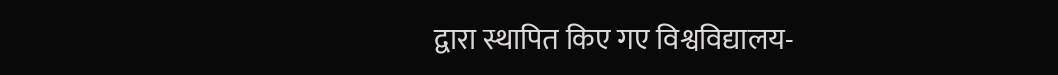द्वारा स्थापित किए गए विश्वविद्यालय-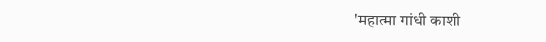'महात्मा गांधी काशी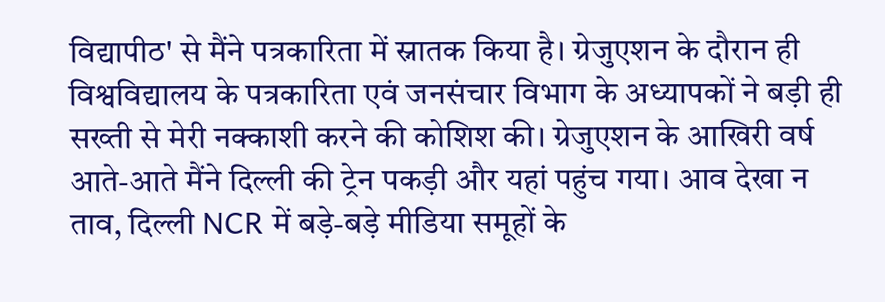विद्यापीठ' से मैंने पत्रकारिता में स्नातक किया है। ग्रेजुएशन के दौरान ही विश्वविद्यालय के पत्रकारिता एवं जनसंचार विभाग के अध्यापकों ने बड़ी ही सख्ती से मेरी नक्काशी करने की कोशिश की। ग्रेजुएशन के आखिरी वर्ष आते-आते मैंने दिल्ली की ट्रेन पकड़ी और यहां पहुंच गया। आव देखा न ताव, दिल्ली NCR में बड़े-बड़े मीडिया समूहों के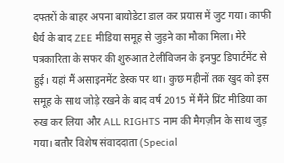दफ्तरों के बाहर अपना बायोडेटा डाल कर प्रयास में जुट गया। काफी धैर्य के बाद ZEE मीडिया समूह से जुड़ने का मौका मिला। मेरे पत्रकारिता के सफर की शुरुआत टेलीविजन के इनपुट डिपार्टमेंट से हुई। यहां मैं असाइनमेंट डेस्क पर था। कुछ महीनों तक खुद को इस समूह के साथ जोड़े रखने के बाद वर्ष 2015 में मैंने प्रिंट मीडिया का रुख कर लिया और ALL RIGHTS नाम की मैगज़ीन के साथ जुड़ गया। बतौर विशेष संवाददाता (Special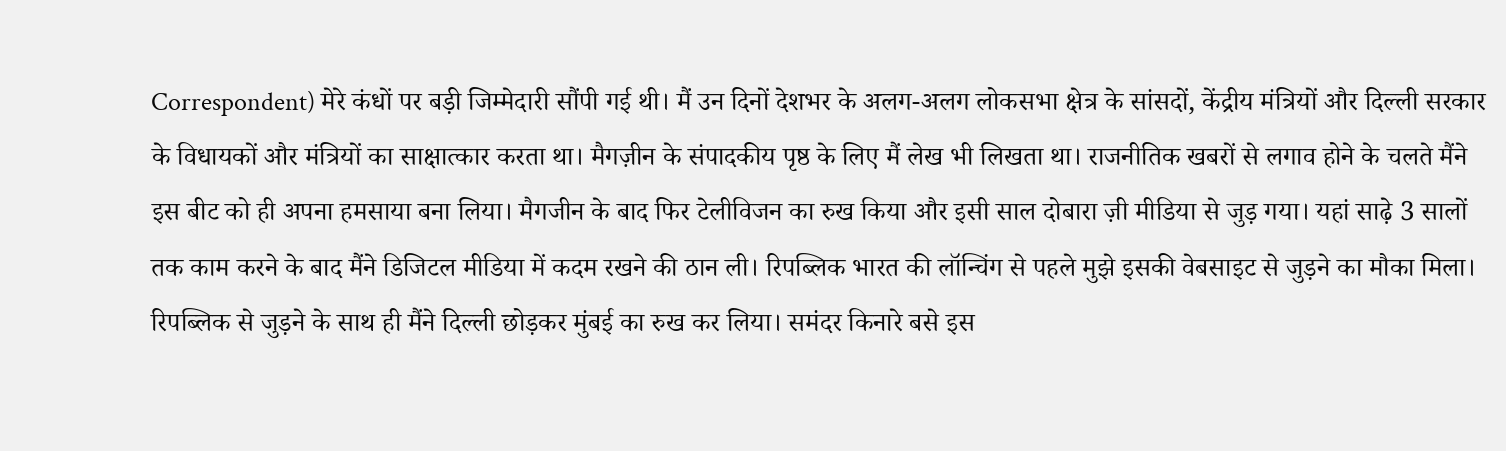Correspondent) मेरे कंधों पर बड़ी जिम्मेदारी सौंपी गई थी। मैं उन दिनों देशभर के अलग-अलग लोकसभा क्षेत्र के सांसदों, केंद्रीय मंत्रियों और दिल्ली सरकार के विधायकों और मंत्रियों का साक्षात्कार करता था। मैगज़ीन के संपादकीय पृष्ठ के लिए मैं लेख भी लिखता था। राजनीतिक खबरों से लगाव होने के चलते मैंने इस बीट को ही अपना हमसाया बना लिया। मैगजीन के बाद फिर टेलीविजन का रुख किया और इसी साल दोबारा ज़ी मीडिया से जुड़ गया। यहां साढ़े 3 सालों तक काम करने के बाद मैंने डिजिटल मीडिया में कदम रखने की ठान ली। रिपब्लिक भारत की लॉन्चिंग से पहले मुझे इसकी वेबसाइट से जुड़ने का मौका मिला। रिपब्लिक से जुड़ने के साथ ही मैंने दिल्ली छोड़कर मुंबई का रुख कर लिया। समंदर किनारे बसे इस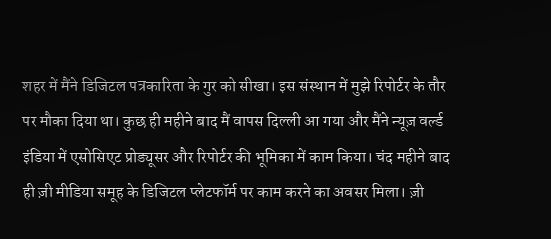शहर में मैंने डिजिटल पत्रकारिता के गुर को सीखा। इस संस्थान में मुझे रिपोर्टर के तौर पर मौका दिया था। कुछ ही महीने बाद मैं वापस दिल्ली आ गया और मैंने न्यूज़ वर्ल्ड इंडिया में एसोसिएट प्रोड्यूसर और रिपोर्टर की भूमिका में काम किया। चंद महीने बाद ही ज़ी मीडिया समूह के डिजिटल प्लेटफॉर्म पर काम करने का अवसर मिला। ज़ी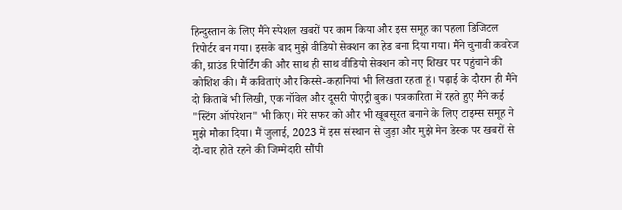हिन्दुस्तान के लिए मैंने स्पेशल खबरों पर काम किया और इस समूह का पहला डिजिटल रिपोर्टर बन गया। इसके बाद मुझे वीडियो सेक्शन का हेड बना दिया गया। मैंने चुनावी कवरेज की, ग्राउंड रिपोर्टिंग की और साथ ही साथ वीडियो सेक्शन को नए शिखर पर पहुंचाने की कोशिश की। मैं कविताएं और किस्से-कहानियां भी लिखता रहता हूं। पढ़ाई के दौरान ही मैंने दो किताबें भी लिखी, एक नॉवेल और दूसरी पोएट्री बुक। पत्रकारिता में रहते हुए मैंने कई "स्टिंग ऑपरेशन" भी किए। मेरे सफर को और भी खूबसूरत बनाने के लिए टाइम्स समूह ने मुझे मौका दिया। मैं जुलाई, 2023 में इस संस्थान से जुड़ा और मुझे मेन डेस्क पर खबरों से दो-चार होते रहने की जिम्मेदारी सौंपी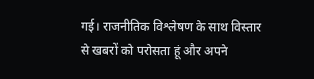गई। राजनीतिक विश्लेषण के साथ विस्तार से खबरों को परोसता हूं और अपने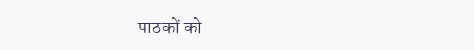पाठकों को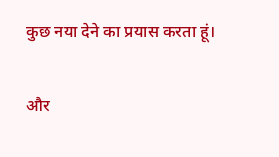कुछ नया देने का प्रयास करता हूं।

और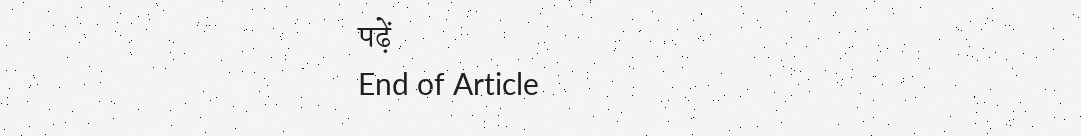पढ़ें
End of Article